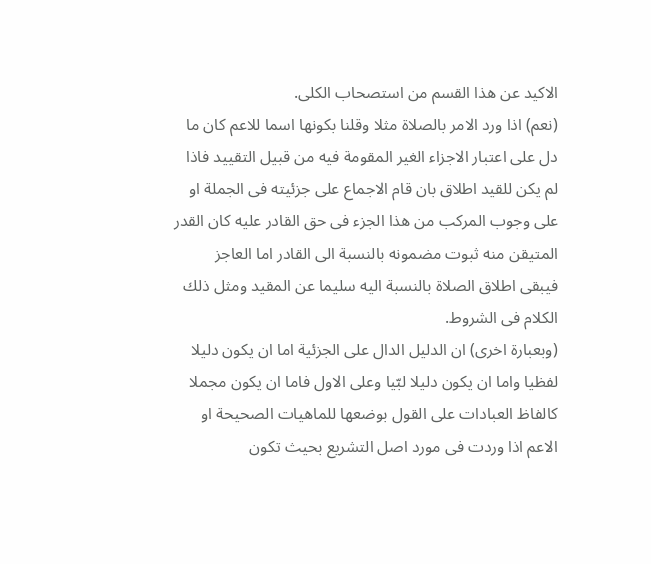الاكيد عن هذا القسم من استصحاب الكلى.
(نعم) اذا ورد الامر بالصلاة مثلا وقلنا بكونها اسما للاعم كان ما دل على اعتبار الاجزاء الغير المقومة فيه من قبيل التقييد فاذا لم يكن للقيد اطلاق بان قام الاجماع على جزئيته فى الجملة او على وجوب المركب من هذا الجزء فى حق القادر عليه كان القدر المتيقن منه ثبوت مضمونه بالنسبة الى القادر اما العاجز فيبقى اطلاق الصلاة بالنسبة اليه سليما عن المقيد ومثل ذلك الكلام فى الشروط.
(وبعبارة اخرى) ان الدليل الدال على الجزئية اما ان يكون دليلا لفظيا واما ان يكون دليلا لبّيا وعلى الاول فاما ان يكون مجملا كالفاظ العبادات على القول بوضعها للماهيات الصحيحة او الاعم اذا وردت فى مورد اصل التشريع بحيث تكون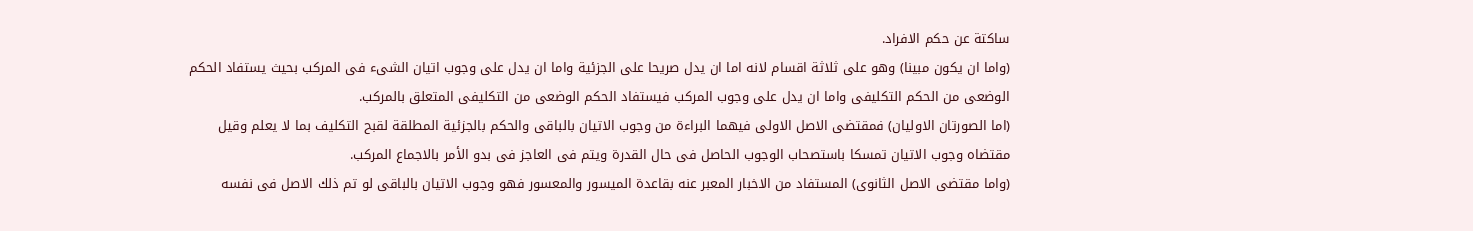ساكتة عن حكم الافراد.
(واما ان يكون مبينا) وهو على ثلاثة اقسام لانه اما ان يدل صريحا على الجزئية واما ان يدل على وجوب اتيان الشىء فى المركب بحيث يستفاد الحكم الوضعى من الحكم التكليفى واما ان يدل على وجوب المركب فيستفاد الحكم الوضعى من التكليفى المتعلق بالمركب.
(اما الصورتان الاوليان) فمقتضى الاصل الاولى فيهما البراءة من وجوب الاتيان بالباقى والحكم بالجزئية المطلقة لقبح التكليف بما لا يعلم وقيل مقتضاه وجوب الاتيان تمسكا باستصحاب الوجوب الحاصل فى حال القدرة ويتم فى العاجز فى بدو الأمر بالاجماع المركب.
(واما مقتضى الاصل الثانوى) المستفاد من الاخبار المعبر عنه بقاعدة الميسور والمعسور فهو وجوب الاتيان بالباقى لو تم ذلك الاصل فى نفسه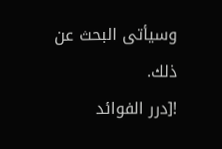وسيأتى البحث عن ذلك.
![درر الفوائد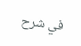في شرح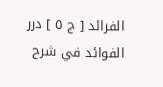الفرائد [ ج ٥ ] درر الفوائد في شرح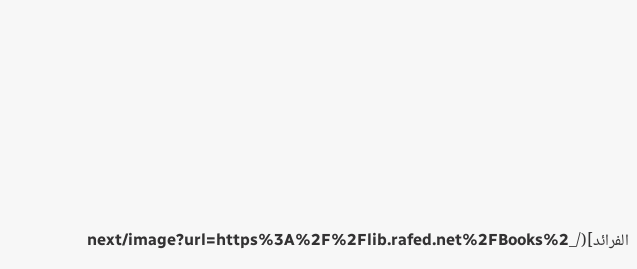الفرائد](/_next/image?url=https%3A%2F%2Flib.rafed.net%2FBooks%2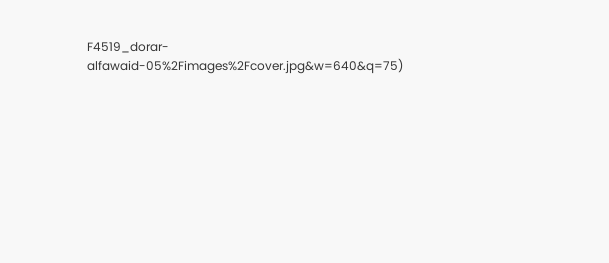F4519_dorar-alfawaid-05%2Fimages%2Fcover.jpg&w=640&q=75)